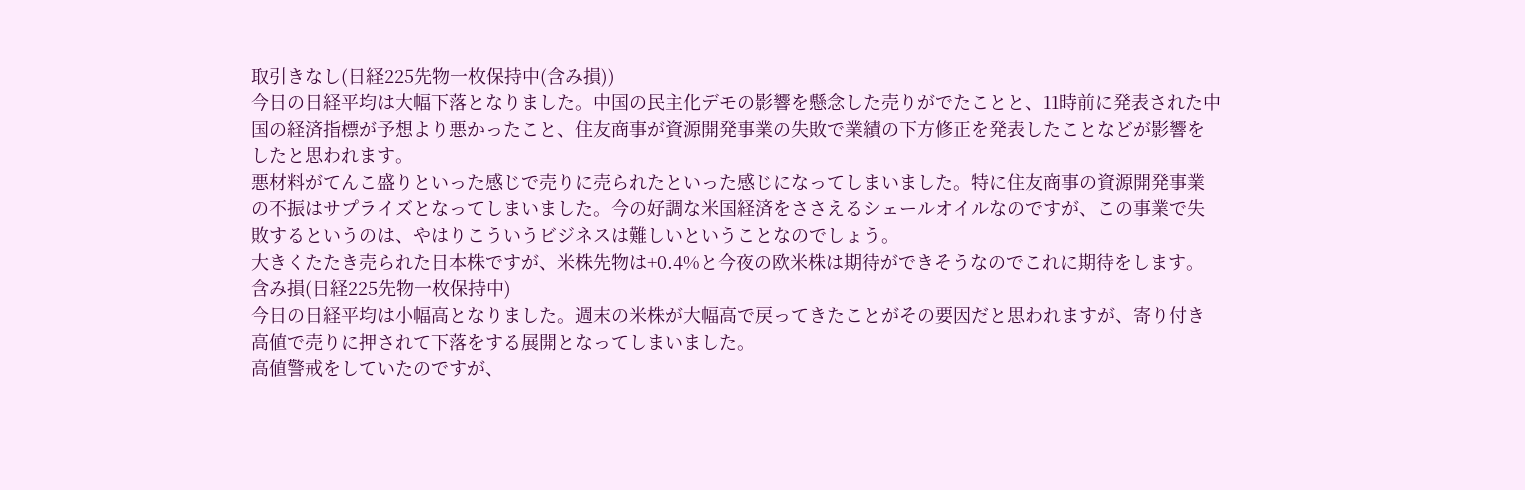取引きなし(日経225先物一枚保持中(含み損))
今日の日経平均は大幅下落となりました。中国の民主化デモの影響を懸念した売りがでたことと、11時前に発表された中国の経済指標が予想より悪かったこと、住友商事が資源開発事業の失敗で業績の下方修正を発表したことなどが影響をしたと思われます。
悪材料がてんこ盛りといった感じで売りに売られたといった感じになってしまいました。特に住友商事の資源開発事業の不振はサプライズとなってしまいました。今の好調な米国経済をささえるシェールオイルなのですが、この事業で失敗するというのは、やはりこういうビジネスは難しいということなのでしょう。
大きくたたき売られた日本株ですが、米株先物は+0.4%と今夜の欧米株は期待ができそうなのでこれに期待をします。
含み損(日経225先物一枚保持中)
今日の日経平均は小幅高となりました。週末の米株が大幅高で戻ってきたことがその要因だと思われますが、寄り付き高値で売りに押されて下落をする展開となってしまいました。
高値警戒をしていたのですが、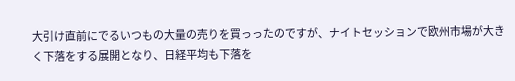大引け直前にでるいつもの大量の売りを買っったのですが、ナイトセッションで欧州市場が大きく下落をする展開となり、日経平均も下落を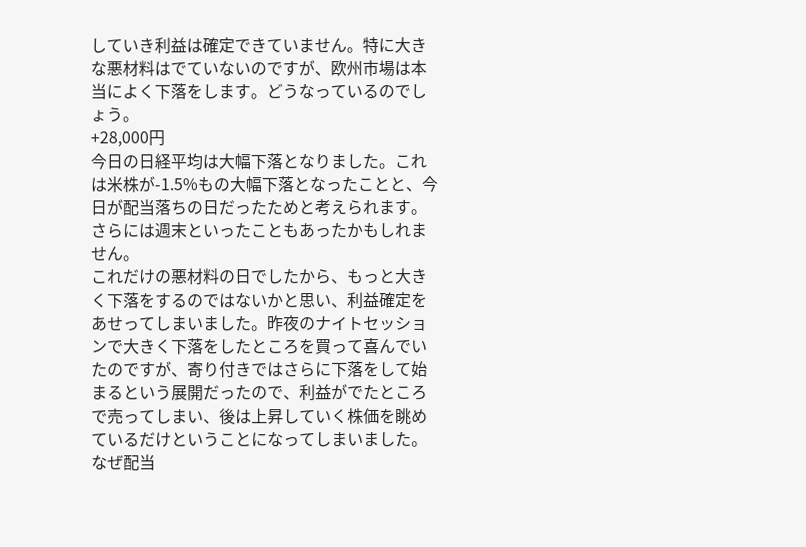していき利益は確定できていません。特に大きな悪材料はでていないのですが、欧州市場は本当によく下落をします。どうなっているのでしょう。
+28,000円
今日の日経平均は大幅下落となりました。これは米株が-1.5%もの大幅下落となったことと、今日が配当落ちの日だったためと考えられます。さらには週末といったこともあったかもしれません。
これだけの悪材料の日でしたから、もっと大きく下落をするのではないかと思い、利益確定をあせってしまいました。昨夜のナイトセッションで大きく下落をしたところを買って喜んでいたのですが、寄り付きではさらに下落をして始まるという展開だったので、利益がでたところで売ってしまい、後は上昇していく株価を眺めているだけということになってしまいました。
なぜ配当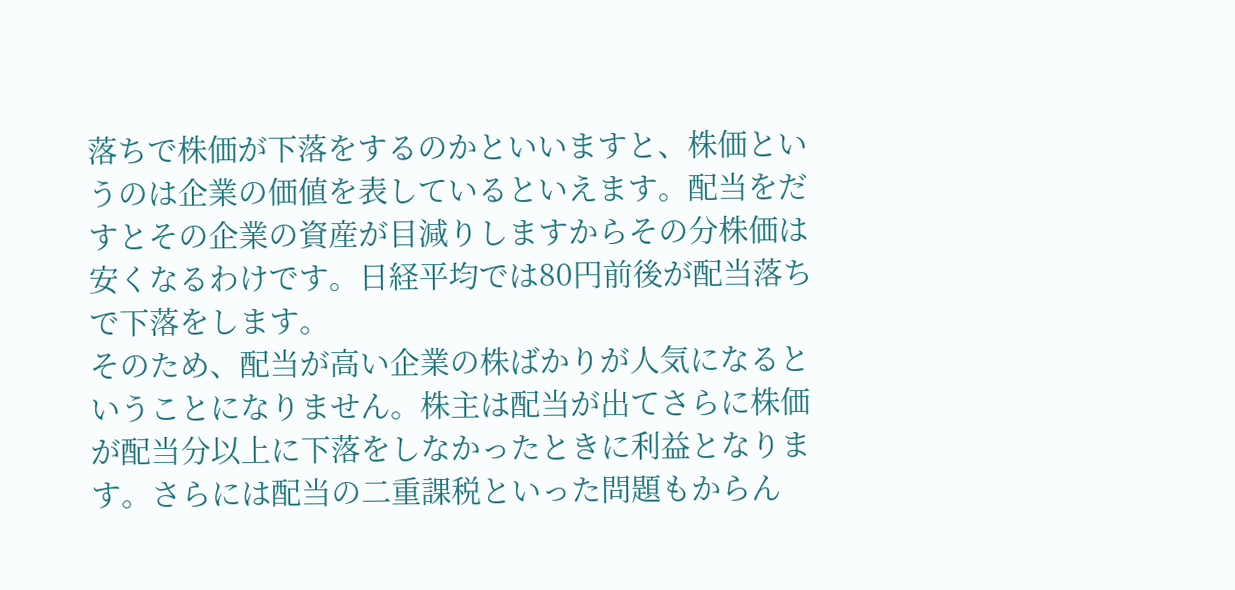落ちで株価が下落をするのかといいますと、株価というのは企業の価値を表しているといえます。配当をだすとその企業の資産が目減りしますからその分株価は安くなるわけです。日経平均では80円前後が配当落ちで下落をします。
そのため、配当が高い企業の株ばかりが人気になるということになりません。株主は配当が出てさらに株価が配当分以上に下落をしなかったときに利益となります。さらには配当の二重課税といった問題もからん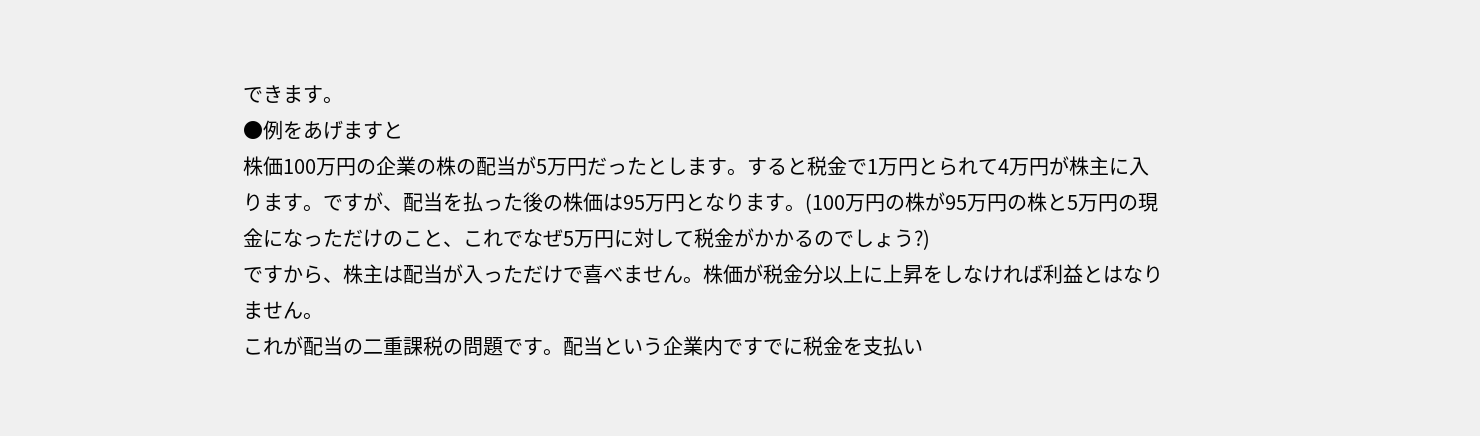できます。
●例をあげますと
株価100万円の企業の株の配当が5万円だったとします。すると税金で1万円とられて4万円が株主に入ります。ですが、配当を払った後の株価は95万円となります。(100万円の株が95万円の株と5万円の現金になっただけのこと、これでなぜ5万円に対して税金がかかるのでしょう?)
ですから、株主は配当が入っただけで喜べません。株価が税金分以上に上昇をしなければ利益とはなりません。
これが配当の二重課税の問題です。配当という企業内ですでに税金を支払い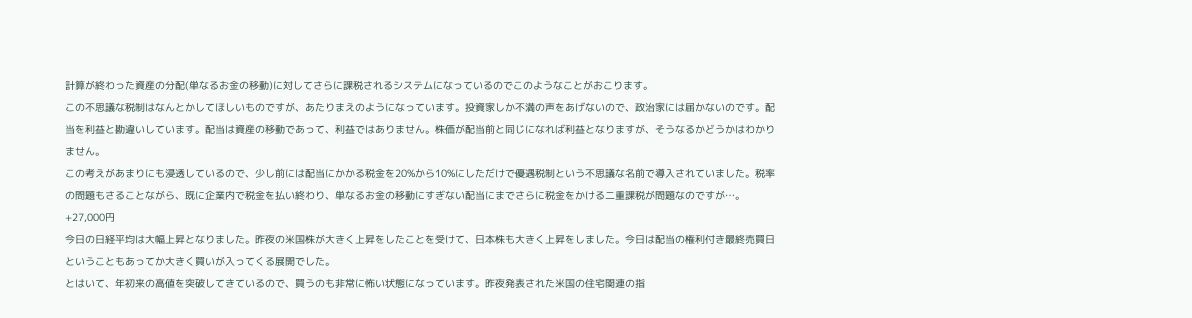計算が終わった資産の分配(単なるお金の移動)に対してさらに課税されるシステムになっているのでこのようなことがおこります。
この不思議な税制はなんとかしてほしいものですが、あたりまえのようになっています。投資家しか不満の声をあげないので、政治家には届かないのです。配当を利益と勘違いしています。配当は資産の移動であって、利益ではありません。株価が配当前と同じになれば利益となりますが、そうなるかどうかはわかりません。
この考えがあまりにも浸透しているので、少し前には配当にかかる税金を20%から10%にしただけで優遇税制という不思議な名前で導入されていました。税率の問題もさることながら、既に企業内で税金を払い終わり、単なるお金の移動にすぎない配当にまでさらに税金をかける二重課税が問題なのですが…。
+27,000円
今日の日経平均は大幅上昇となりました。昨夜の米国株が大きく上昇をしたことを受けて、日本株も大きく上昇をしました。今日は配当の権利付き最終売買日ということもあってか大きく買いが入ってくる展開でした。
とはいて、年初来の高値を突破してきているので、買うのも非常に怖い状態になっています。昨夜発表された米国の住宅関連の指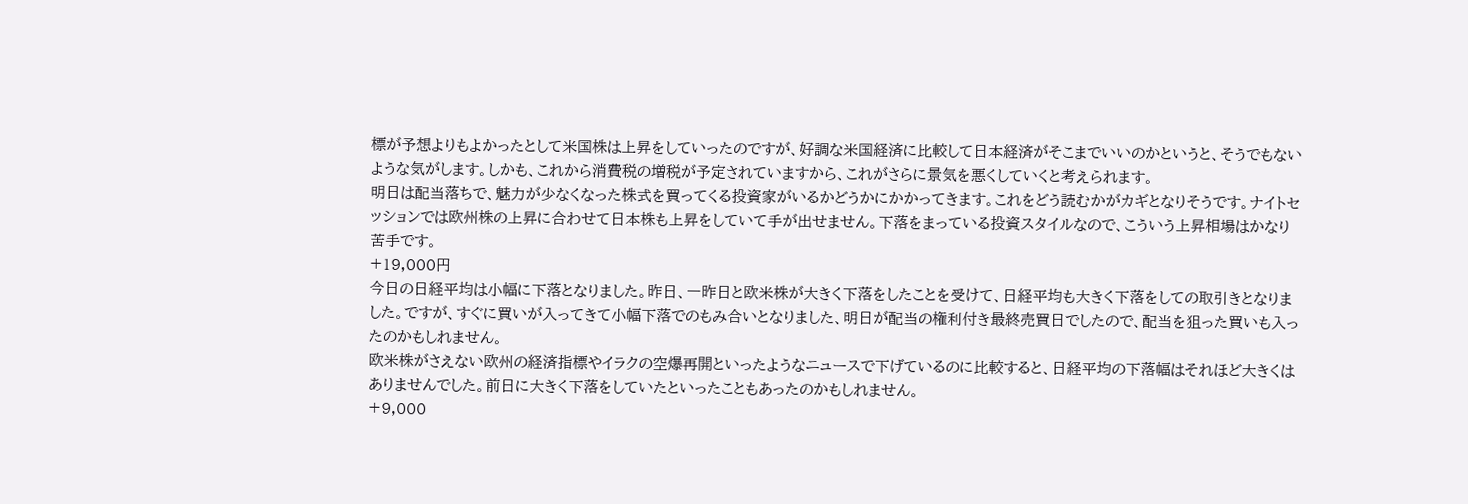標が予想よりもよかったとして米国株は上昇をしていったのですが、好調な米国経済に比較して日本経済がそこまでいいのかというと、そうでもないような気がします。しかも、これから消費税の増税が予定されていますから、これがさらに景気を悪くしていくと考えられます。
明日は配当落ちで、魅力が少なくなった株式を買ってくる投資家がいるかどうかにかかってきます。これをどう読むかがカギとなりそうです。ナイトセッションでは欧州株の上昇に合わせて日本株も上昇をしていて手が出せません。下落をまっている投資スタイルなので、こういう上昇相場はかなり苦手です。
+19,000円
今日の日経平均は小幅に下落となりました。昨日、一昨日と欧米株が大きく下落をしたことを受けて、日経平均も大きく下落をしての取引きとなりました。ですが、すぐに買いが入ってきて小幅下落でのもみ合いとなりました、明日が配当の権利付き最終売買日でしたので、配当を狙った買いも入ったのかもしれません。
欧米株がさえない欧州の経済指標やイラクの空爆再開といったようなニュースで下げているのに比較すると、日経平均の下落幅はそれほど大きくはありませんでした。前日に大きく下落をしていたといったこともあったのかもしれません。
+9,000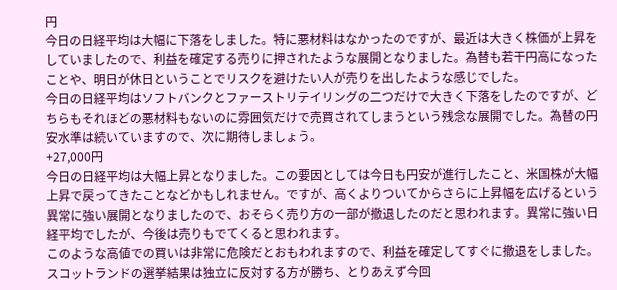円
今日の日経平均は大幅に下落をしました。特に悪材料はなかったのですが、最近は大きく株価が上昇をしていましたので、利益を確定する売りに押されたような展開となりました。為替も若干円高になったことや、明日が休日ということでリスクを避けたい人が売りを出したような感じでした。
今日の日経平均はソフトバンクとファーストリテイリングの二つだけで大きく下落をしたのですが、どちらもそれほどの悪材料もないのに雰囲気だけで売買されてしまうという残念な展開でした。為替の円安水準は続いていますので、次に期待しましょう。
+27,000円
今日の日経平均は大幅上昇となりました。この要因としては今日も円安が進行したこと、米国株が大幅上昇で戻ってきたことなどかもしれません。ですが、高くよりついてからさらに上昇幅を広げるという異常に強い展開となりましたので、おそらく売り方の一部が撤退したのだと思われます。異常に強い日経平均でしたが、今後は売りもでてくると思われます。
このような高値での買いは非常に危険だとおもわれますので、利益を確定してすぐに撤退をしました。スコットランドの選挙結果は独立に反対する方が勝ち、とりあえず今回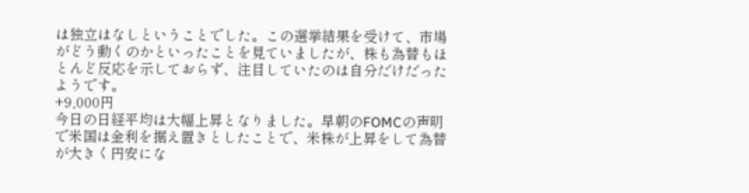は独立はなしということでした。この選挙結果を受けて、市場がどう動くのかといったことを見ていましたが、株も為替もほとんど反応を示しておらず、注目していたのは自分だけだったようです。
+9,000円
今日の日経平均は大幅上昇となりました。早朝のFOMCの声明で米国は金利を据え置きとしたことで、米株が上昇をして為替が大きく円安にな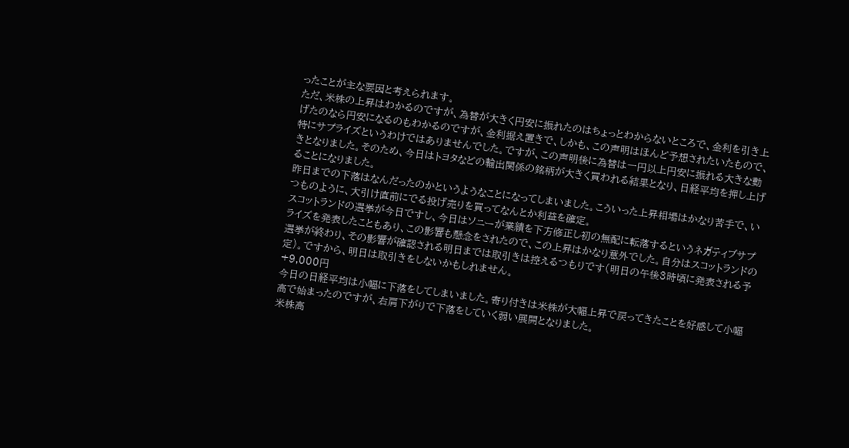ったことが主な要因と考えられます。
ただ、米株の上昇はわかるのですが、為替が大きく円安に振れたのはちょっとわからないところで、金利を引き上げたのなら円安になるのもわかるのですが、金利据え置きで、しかも、この声明はほんど予想されたいたもので、特にサプライズというわけではありませんでした。ですが、この声明後に為替は一円以上円安に振れる大きな動きとなりました。そのため、今日はトヨタなどの輸出関係の銘柄が大きく買われる結果となり、日経平均を押し上げることになりました。
昨日までの下落はなんだったのかというようなことになってしまいました。こういった上昇相場はかなり苦手で、いつものように、大引け直前にでる投げ売りを買ってなんとか利益を確定。
スコットランドの選挙が今日ですし、今日はソニーが業績を下方修正し初の無配に転落するというネガティブサプライズを発表したこともあり、この影響も懸念をされたので、この上昇はかなり意外でした。自分はスコットランドの選挙が終わり、その影響が確認される明日までは取引きは控えるつもりです(明日の午後3時頃に発表される予定)。ですから、明日は取引きをしないかもしれません。
+9,000円
今日の日経平均は小幅に下落をしてしまいました。寄り付きは米株が大幅上昇で戻ってきたことを好感して小幅高で始まったのですが、右肩下がりで下落をしていく弱い展開となりました。
米株高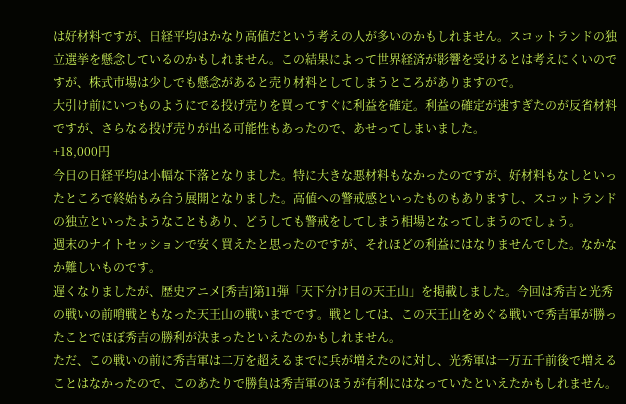は好材料ですが、日経平均はかなり高値だという考えの人が多いのかもしれません。スコットランドの独立選挙を懸念しているのかもしれません。この結果によって世界経済が影響を受けるとは考えにくいのですが、株式市場は少しでも懸念があると売り材料としてしまうところがありますので。
大引け前にいつものようにでる投げ売りを買ってすぐに利益を確定。利益の確定が速すぎたのが反省材料ですが、さらなる投げ売りが出る可能性もあったので、あせってしまいました。
+18,000円
今日の日経平均は小幅な下落となりました。特に大きな悪材料もなかったのですが、好材料もなしといったところで終始もみ合う展開となりました。高値への警戒感といったものもありますし、スコットランドの独立といったようなこともあり、どうしても警戒をしてしまう相場となってしまうのでしょう。
週末のナイトセッションで安く買えたと思ったのですが、それほどの利益にはなりませんでした。なかなか難しいものです。
遅くなりましたが、歴史アニメ[秀吉]第11弾「天下分け目の天王山」を掲載しました。今回は秀吉と光秀の戦いの前哨戦ともなった天王山の戦いまでです。戦としては、この天王山をめぐる戦いで秀吉軍が勝ったことでほぼ秀吉の勝利が決まったといえたのかもしれません。
ただ、この戦いの前に秀吉軍は二万を超えるまでに兵が増えたのに対し、光秀軍は一万五千前後で増えることはなかったので、このあたりで勝負は秀吉軍のほうが有利にはなっていたといえたかもしれません。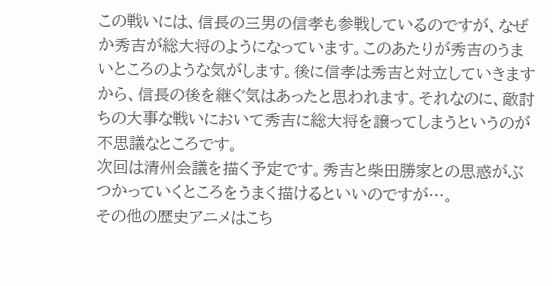この戦いには、信長の三男の信孝も参戦しているのですが、なぜか秀吉が総大将のようになっています。このあたりが秀吉のうまいところのような気がします。後に信孝は秀吉と対立していきますから、信長の後を継ぐ気はあったと思われます。それなのに、敵討ちの大事な戦いにおいて秀吉に総大将を譲ってしまうというのが不思議なところです。
次回は清州会議を描く予定です。秀吉と柴田勝家との思惑がぶつかっていくところをうまく描けるといいのですが…。
その他の歴史アニメはこち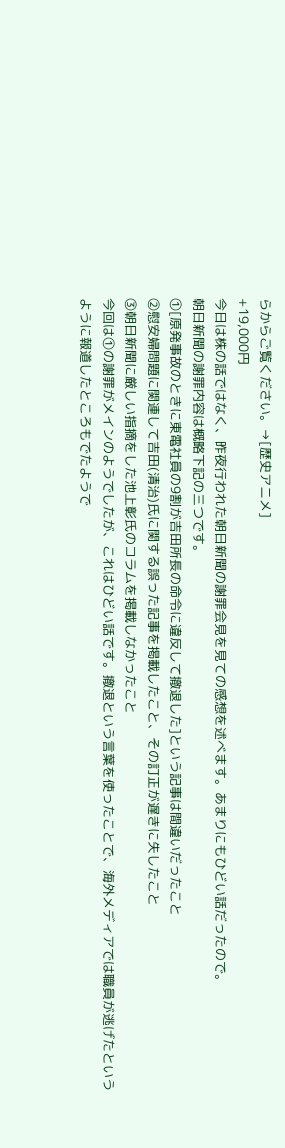らからご覧ください。→[歴史アニメ]
+19,000円
今日は株の話ではなく、昨夜行われた朝日新聞の謝罪会見を見ての感想を述べます。あまりにもひどい話だったので。
朝日新聞の謝罪内容は概略下記の三つです。
①[原発事故のときに東電社員の9割が吉田所長の命令に違反して撤退した]という記事は間違いだったこと
②慰安婦問題に関連して吉田(清治)氏に関する誤った記事を掲載したこと、その訂正が遅きに失したこと
③朝日新聞に厳しい指摘をした池上彰氏のコラムを掲載しなかったこと
今回は①の謝罪がメインのようでしたが、これはひどい話です。撤退という言葉を使ったことで、海外メディアでは職員が逃げたというように報道したところもでたようで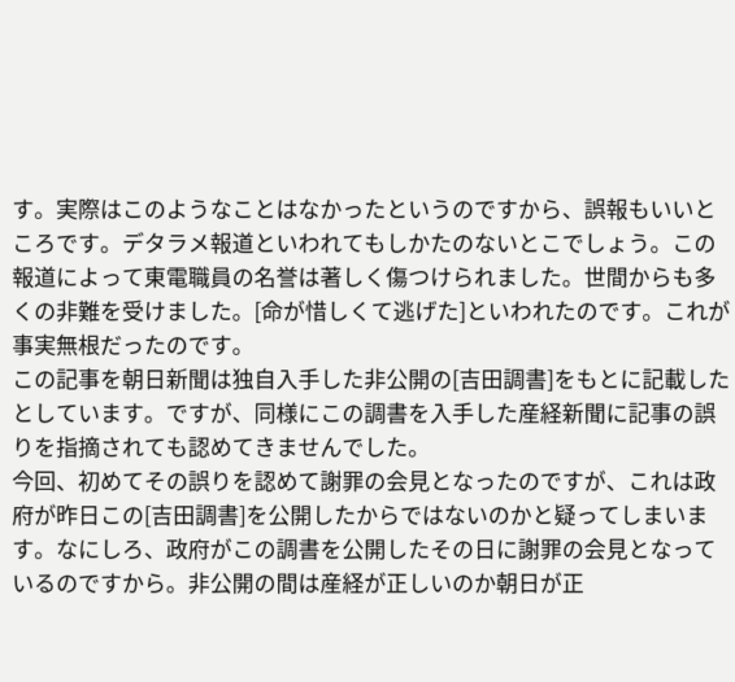す。実際はこのようなことはなかったというのですから、誤報もいいところです。デタラメ報道といわれてもしかたのないとこでしょう。この報道によって東電職員の名誉は著しく傷つけられました。世間からも多くの非難を受けました。[命が惜しくて逃げた]といわれたのです。これが事実無根だったのです。
この記事を朝日新聞は独自入手した非公開の[吉田調書]をもとに記載したとしています。ですが、同様にこの調書を入手した産経新聞に記事の誤りを指摘されても認めてきませんでした。
今回、初めてその誤りを認めて謝罪の会見となったのですが、これは政府が昨日この[吉田調書]を公開したからではないのかと疑ってしまいます。なにしろ、政府がこの調書を公開したその日に謝罪の会見となっているのですから。非公開の間は産経が正しいのか朝日が正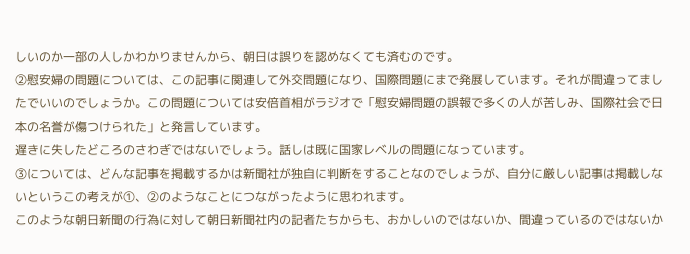しいのか一部の人しかわかりませんから、朝日は誤りを認めなくても済むのです。
②慰安婦の問題については、この記事に関連して外交問題になり、国際問題にまで発展しています。それが間違ってましたでいいのでしょうか。この問題については安倍首相がラジオで「慰安婦問題の誤報で多くの人が苦しみ、国際社会で日本の名誉が傷つけられた」と発言しています。
遅きに失したどころのさわぎではないでしょう。話しは既に国家レベルの問題になっています。
③については、どんな記事を掲載するかは新聞社が独自に判断をすることなのでしょうが、自分に厳しい記事は掲載しないというこの考えが①、②のようなことにつながったように思われます。
このような朝日新聞の行為に対して朝日新聞社内の記者たちからも、おかしいのではないか、間違っているのではないか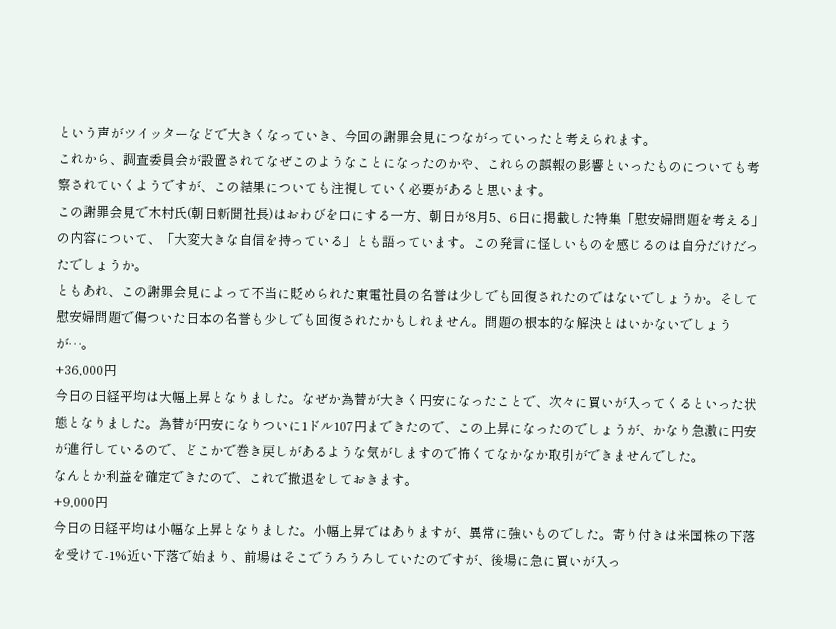という声がツイッターなどで大きくなっていき、今回の謝罪会見につながっていったと考えられます。
これから、調査委員会が設置されてなぜこのようなことになったのかや、これらの誤報の影響といったものについても考察されていくようですが、この結果についても注視していく必要があると思います。
この謝罪会見で木村氏(朝日新聞社長)はおわびを口にする一方、朝日が8月5、6日に掲載した特集「慰安婦問題を考える」の内容について、「大変大きな自信を持っている」とも語っています。この発言に怪しいものを感じるのは自分だけだったでしょうか。
ともあれ、この謝罪会見によって不当に貶められた東電社員の名誉は少しでも回復されたのではないでしょうか。そして慰安婦問題で傷ついた日本の名誉も少しでも回復されたかもしれません。問題の根本的な解決とはいかないでしょうが…。
+36,000円
今日の日経平均は大幅上昇となりました。なぜか為替が大きく円安になったことで、次々に買いが入ってくるといった状態となりました。為替が円安になりついに1ドル107円まできたので、この上昇になったのでしょうが、かなり急激に円安が進行しているので、どこかで巻き戻しがあるような気がしますので怖くてなかなか取引ができませんでした。
なんとか利益を確定できたので、これで撤退をしておきます。
+9,000円
今日の日経平均は小幅な上昇となりました。小幅上昇ではありますが、異常に強いものでした。寄り付きは米国株の下落を受けて-1%近い下落で始まり、前場はそこでうろうろしていたのですが、後場に急に買いが入っ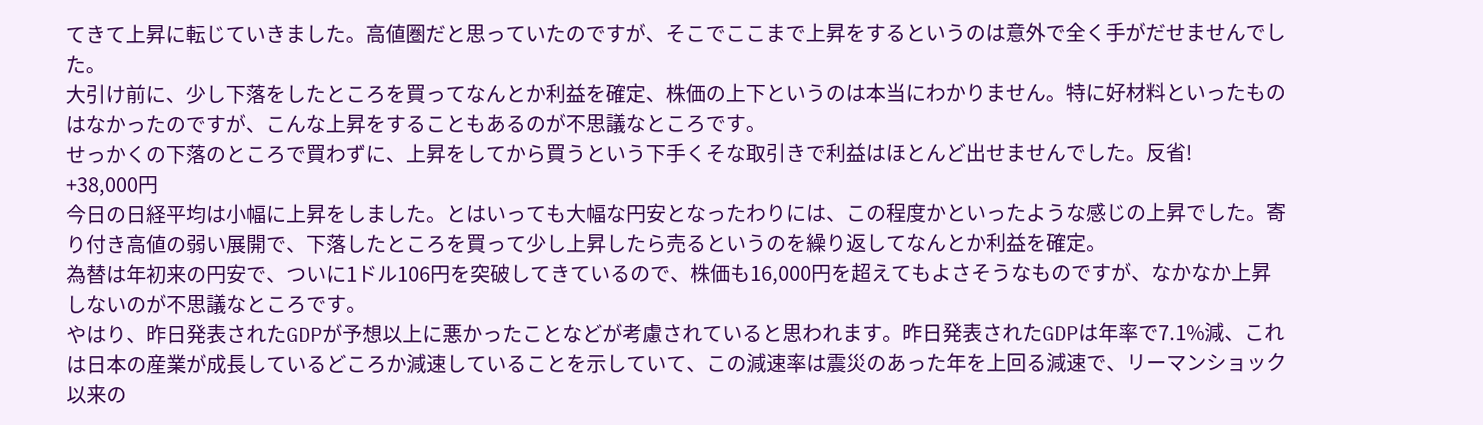てきて上昇に転じていきました。高値圏だと思っていたのですが、そこでここまで上昇をするというのは意外で全く手がだせませんでした。
大引け前に、少し下落をしたところを買ってなんとか利益を確定、株価の上下というのは本当にわかりません。特に好材料といったものはなかったのですが、こんな上昇をすることもあるのが不思議なところです。
せっかくの下落のところで買わずに、上昇をしてから買うという下手くそな取引きで利益はほとんど出せませんでした。反省!
+38,000円
今日の日経平均は小幅に上昇をしました。とはいっても大幅な円安となったわりには、この程度かといったような感じの上昇でした。寄り付き高値の弱い展開で、下落したところを買って少し上昇したら売るというのを繰り返してなんとか利益を確定。
為替は年初来の円安で、ついに1ドル106円を突破してきているので、株価も16,000円を超えてもよさそうなものですが、なかなか上昇しないのが不思議なところです。
やはり、昨日発表されたGDPが予想以上に悪かったことなどが考慮されていると思われます。昨日発表されたGDPは年率で7.1%減、これは日本の産業が成長しているどころか減速していることを示していて、この減速率は震災のあった年を上回る減速で、リーマンショック以来の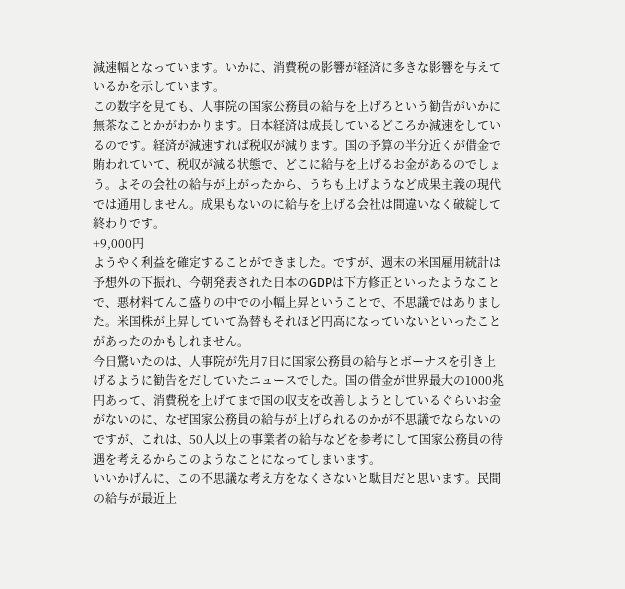減速幅となっています。いかに、消費税の影響が経済に多きな影響を与えているかを示しています。
この数字を見ても、人事院の国家公務員の給与を上げろという勧告がいかに無茶なことかがわかります。日本経済は成長しているどころか減速をしているのです。経済が減速すれば税収が減ります。国の予算の半分近くが借金で賄われていて、税収が減る状態で、どこに給与を上げるお金があるのでしょう。よその会社の給与が上がったから、うちも上げようなど成果主義の現代では通用しません。成果もないのに給与を上げる会社は間違いなく破綻して終わりです。
+9,000円
ようやく利益を確定することができました。ですが、週末の米国雇用統計は予想外の下振れ、今朝発表された日本のGDPは下方修正といったようなことで、悪材料てんこ盛りの中での小幅上昇ということで、不思議ではありました。米国株が上昇していて為替もそれほど円高になっていないといったことがあったのかもしれません。
今日驚いたのは、人事院が先月7日に国家公務員の給与とボーナスを引き上げるように勧告をだしていたニュースでした。国の借金が世界最大の1000兆円あって、消費税を上げてまで国の収支を改善しようとしているぐらいお金がないのに、なぜ国家公務員の給与が上げられるのかが不思議でならないのですが、これは、50人以上の事業者の給与などを参考にして国家公務員の待遇を考えるからこのようなことになってしまいます。
いいかげんに、この不思議な考え方をなくさないと駄目だと思います。民間の給与が最近上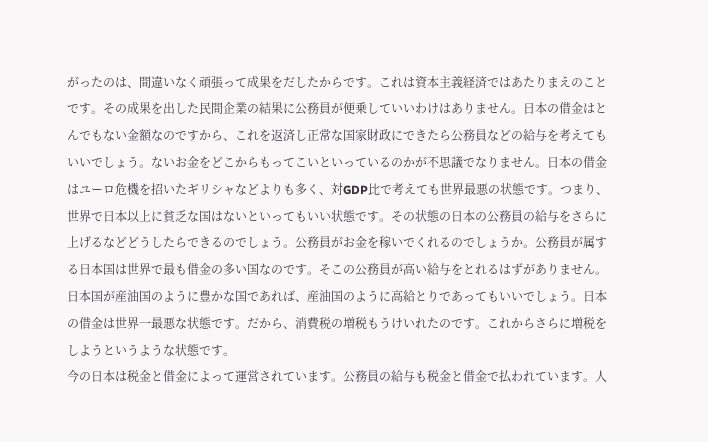がったのは、間違いなく頑張って成果をだしたからです。これは資本主義経済ではあたりまえのことです。その成果を出した民間企業の結果に公務員が便乗していいわけはありません。日本の借金はとんでもない金額なのですから、これを返済し正常な国家財政にできたら公務員などの給与を考えてもいいでしょう。ないお金をどこからもってこいといっているのかが不思議でなりません。日本の借金はユーロ危機を招いたギリシャなどよりも多く、対GDP比で考えても世界最悪の状態です。つまり、世界で日本以上に貧乏な国はないといってもいい状態です。その状態の日本の公務員の給与をさらに上げるなどどうしたらできるのでしょう。公務員がお金を稼いでくれるのでしょうか。公務員が属する日本国は世界で最も借金の多い国なのです。そこの公務員が高い給与をとれるはずがありません。日本国が産油国のように豊かな国であれば、産油国のように高給とりであってもいいでしょう。日本の借金は世界一最悪な状態です。だから、消費税の増税もうけいれたのです。これからさらに増税をしようというような状態です。
今の日本は税金と借金によって運営されています。公務員の給与も税金と借金で払われています。人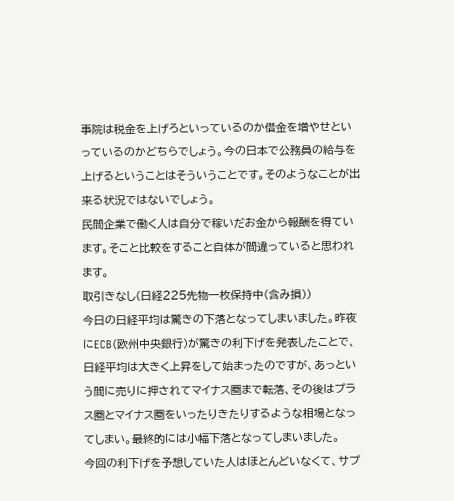事院は税金を上げろといっているのか借金を増やせといっているのかどちらでしょう。今の日本で公務員の給与を上げるということはそういうことです。そのようなことが出来る状況ではないでしょう。
民間企業で働く人は自分で稼いだお金から報酬を得ています。そこと比較をすること自体が間違っていると思われます。
取引きなし(日経225先物一枚保持中(含み損))
今日の日経平均は驚きの下落となってしまいました。昨夜にECB(欧州中央銀行)が驚きの利下げを発表したことで、日経平均は大きく上昇をして始まったのですが、あっという間に売りに押されてマイナス圏まで転落、その後はプラス圏とマイナス圏をいったりきたりするような相場となってしまい。最終的には小幅下落となってしまいました。
今回の利下げを予想していた人はほとんどいなくて、サプ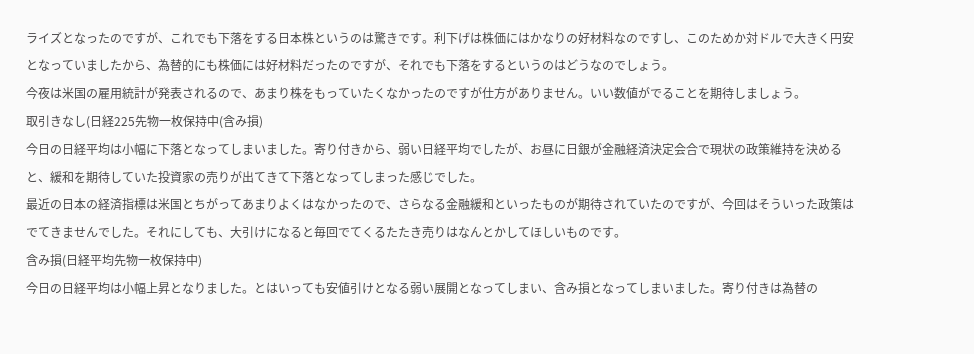ライズとなったのですが、これでも下落をする日本株というのは驚きです。利下げは株価にはかなりの好材料なのですし、このためか対ドルで大きく円安となっていましたから、為替的にも株価には好材料だったのですが、それでも下落をするというのはどうなのでしょう。
今夜は米国の雇用統計が発表されるので、あまり株をもっていたくなかったのですが仕方がありません。いい数値がでることを期待しましょう。
取引きなし(日経225先物一枚保持中(含み損)
今日の日経平均は小幅に下落となってしまいました。寄り付きから、弱い日経平均でしたが、お昼に日銀が金融経済決定会合で現状の政策維持を決めると、緩和を期待していた投資家の売りが出てきて下落となってしまった感じでした。
最近の日本の経済指標は米国とちがってあまりよくはなかったので、さらなる金融緩和といったものが期待されていたのですが、今回はそういった政策はでてきませんでした。それにしても、大引けになると毎回でてくるたたき売りはなんとかしてほしいものです。
含み損(日経平均先物一枚保持中)
今日の日経平均は小幅上昇となりました。とはいっても安値引けとなる弱い展開となってしまい、含み損となってしまいました。寄り付きは為替の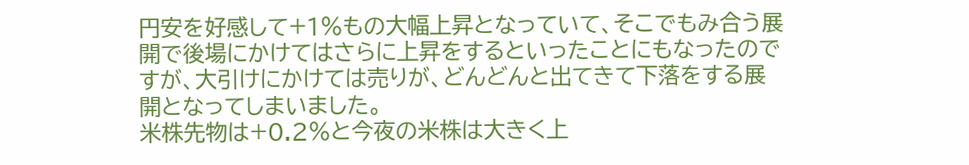円安を好感して+1%もの大幅上昇となっていて、そこでもみ合う展開で後場にかけてはさらに上昇をするといったことにもなったのですが、大引けにかけては売りが、どんどんと出てきて下落をする展開となってしまいました。
米株先物は+0.2%と今夜の米株は大きく上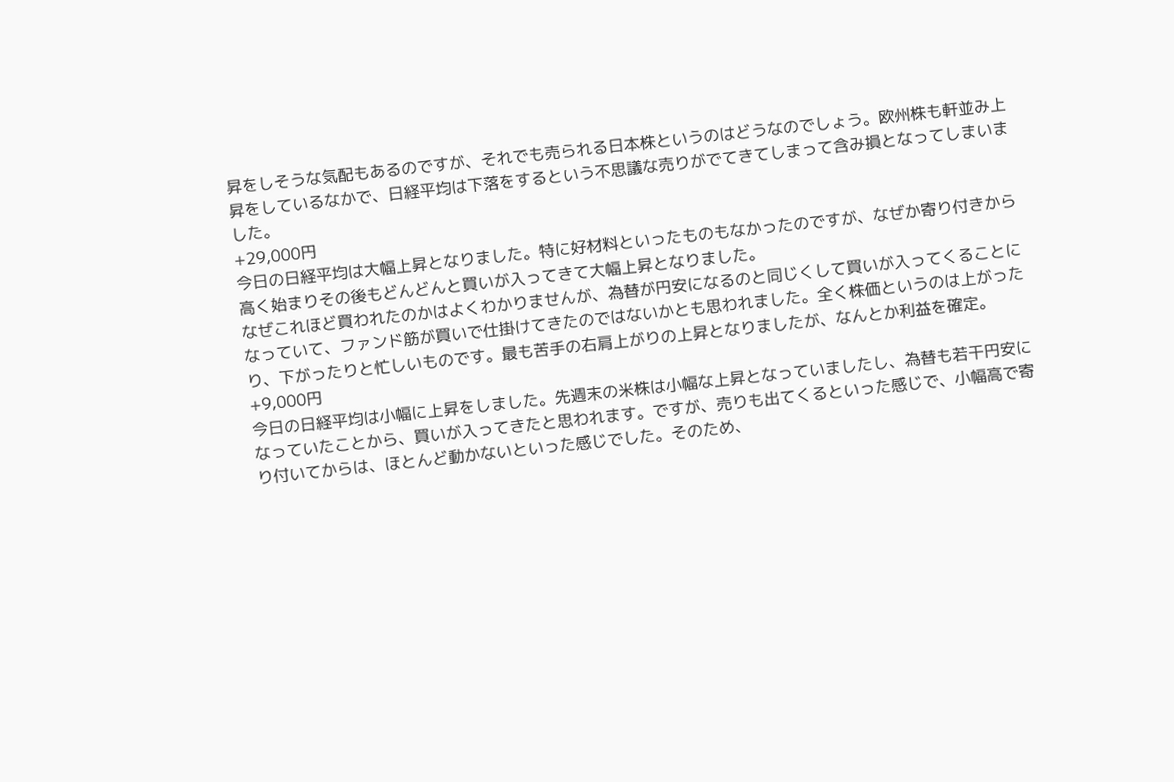昇をしそうな気配もあるのですが、それでも売られる日本株というのはどうなのでしょう。欧州株も軒並み上昇をしているなかで、日経平均は下落をするという不思議な売りがでてきてしまって含み損となってしまいました。
+29,000円
今日の日経平均は大幅上昇となりました。特に好材料といったものもなかったのですが、なぜか寄り付きから高く始まりその後もどんどんと買いが入ってきて大幅上昇となりました。
なぜこれほど買われたのかはよくわかりませんが、為替が円安になるのと同じくして買いが入ってくることになっていて、ファンド筋が買いで仕掛けてきたのではないかとも思われました。全く株価というのは上がったり、下がったりと忙しいものです。最も苦手の右肩上がりの上昇となりましたが、なんとか利益を確定。
+9,000円
今日の日経平均は小幅に上昇をしました。先週末の米株は小幅な上昇となっていましたし、為替も若干円安になっていたことから、買いが入ってきたと思われます。ですが、売りも出てくるといった感じで、小幅高で寄り付いてからは、ほとんど動かないといった感じでした。そのため、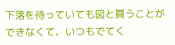下落を待っていても図と買うことができなくて、いつもでてく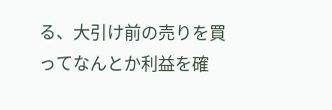る、大引け前の売りを買ってなんとか利益を確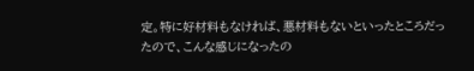定。特に好材料もなければ、悪材料もないといったところだったので、こんな感じになったの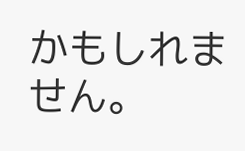かもしれません。